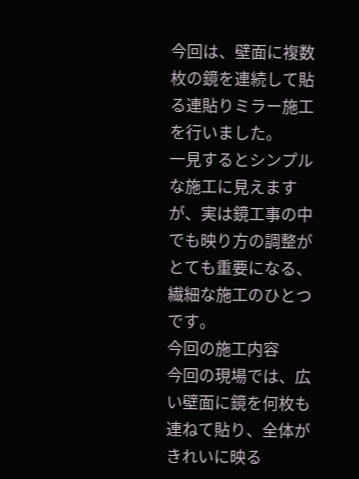今回は、壁面に複数枚の鏡を連続して貼る連貼りミラー施工を行いました。
一見するとシンプルな施工に見えますが、実は鏡工事の中でも映り方の調整がとても重要になる、繊細な施工のひとつです。
今回の施工内容
今回の現場では、広い壁面に鏡を何枚も連ねて貼り、全体がきれいに映る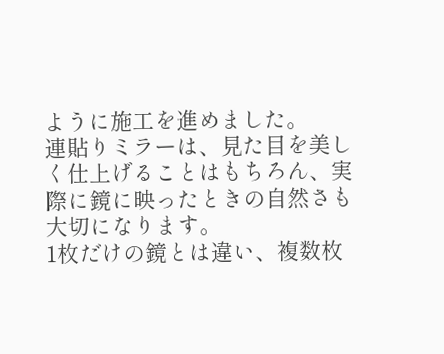ように施工を進めました。
連貼りミラーは、見た目を美しく仕上げることはもちろん、実際に鏡に映ったときの自然さも大切になります。
1枚だけの鏡とは違い、複数枚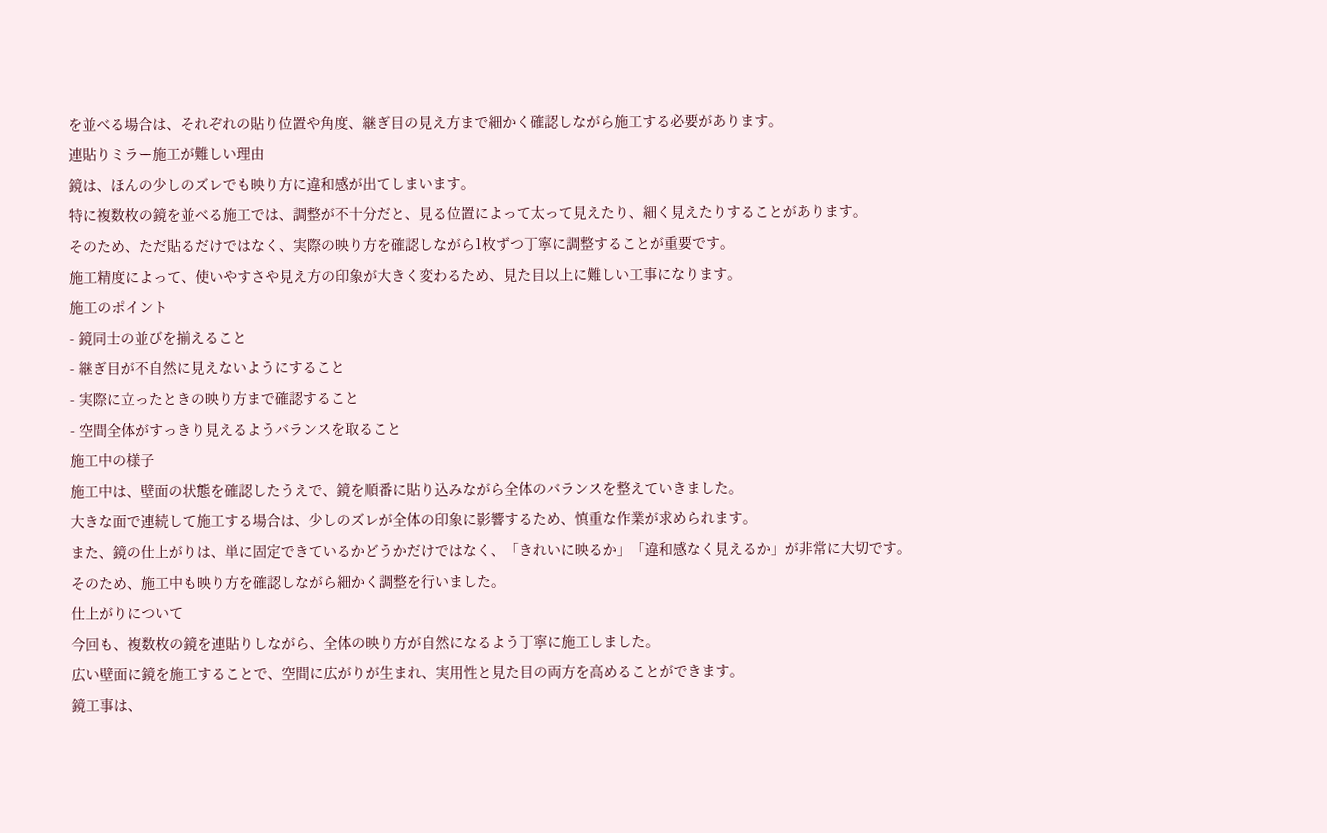を並べる場合は、それぞれの貼り位置や角度、継ぎ目の見え方まで細かく確認しながら施工する必要があります。
連貼りミラー施工が難しい理由
鏡は、ほんの少しのズレでも映り方に違和感が出てしまいます。
特に複数枚の鏡を並べる施工では、調整が不十分だと、見る位置によって太って見えたり、細く見えたりすることがあります。
そのため、ただ貼るだけではなく、実際の映り方を確認しながら1枚ずつ丁寧に調整することが重要です。
施工精度によって、使いやすさや見え方の印象が大きく変わるため、見た目以上に難しい工事になります。
施工のポイント
- 鏡同士の並びを揃えること
- 継ぎ目が不自然に見えないようにすること
- 実際に立ったときの映り方まで確認すること
- 空間全体がすっきり見えるようバランスを取ること
施工中の様子
施工中は、壁面の状態を確認したうえで、鏡を順番に貼り込みながら全体のバランスを整えていきました。
大きな面で連続して施工する場合は、少しのズレが全体の印象に影響するため、慎重な作業が求められます。
また、鏡の仕上がりは、単に固定できているかどうかだけではなく、「きれいに映るか」「違和感なく見えるか」が非常に大切です。
そのため、施工中も映り方を確認しながら細かく調整を行いました。
仕上がりについて
今回も、複数枚の鏡を連貼りしながら、全体の映り方が自然になるよう丁寧に施工しました。
広い壁面に鏡を施工することで、空間に広がりが生まれ、実用性と見た目の両方を高めることができます。
鏡工事は、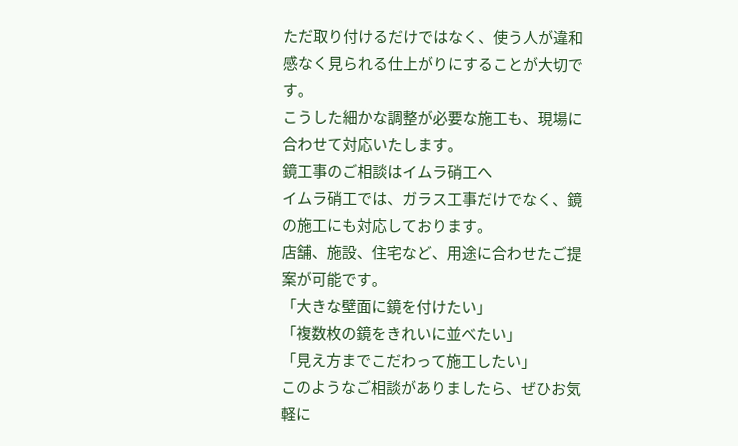ただ取り付けるだけではなく、使う人が違和感なく見られる仕上がりにすることが大切です。
こうした細かな調整が必要な施工も、現場に合わせて対応いたします。
鏡工事のご相談はイムラ硝工へ
イムラ硝工では、ガラス工事だけでなく、鏡の施工にも対応しております。
店舗、施設、住宅など、用途に合わせたご提案が可能です。
「大きな壁面に鏡を付けたい」
「複数枚の鏡をきれいに並べたい」
「見え方までこだわって施工したい」
このようなご相談がありましたら、ぜひお気軽に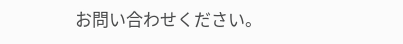お問い合わせください。